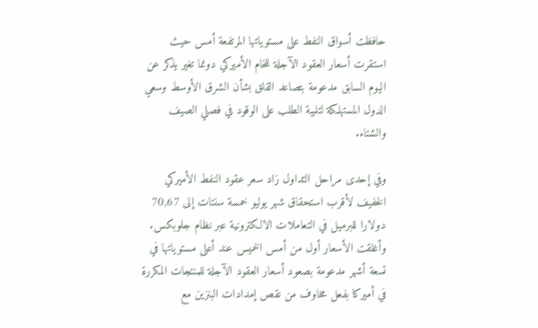حافظت أسواق النفط على مستوياتها المرتفعة أمس حيث استقرت أسعار العقود الآجلة للخام الأميركي دونما تغير يذكر عن اليوم السابق مدعومة بتصاعد القلق بشأن الشرق الأوسط وسعي الدول المستهلكة لتلبية الطلب على الوقود في فصلي الصيف والشتاء.

وفي إحدى مراحل التداول زاد سعر عقود النفط الأميركي الخفيف لأقرب استحقاق شهر يوليو خمسة سنتات إلى 70,67 دولارا للبرميل في التعاملات الالكترونية عبر نظام جلوبكس. وأغلقت الأسعار أول من أمس الخميس عند أعلى مستوياتها في تسعة أشهر مدعومة بصعود أسعار العقود الآجلة للمنتجات المكررة في أميركا بفعل مخاوف من نقص إمدادات البنزين مع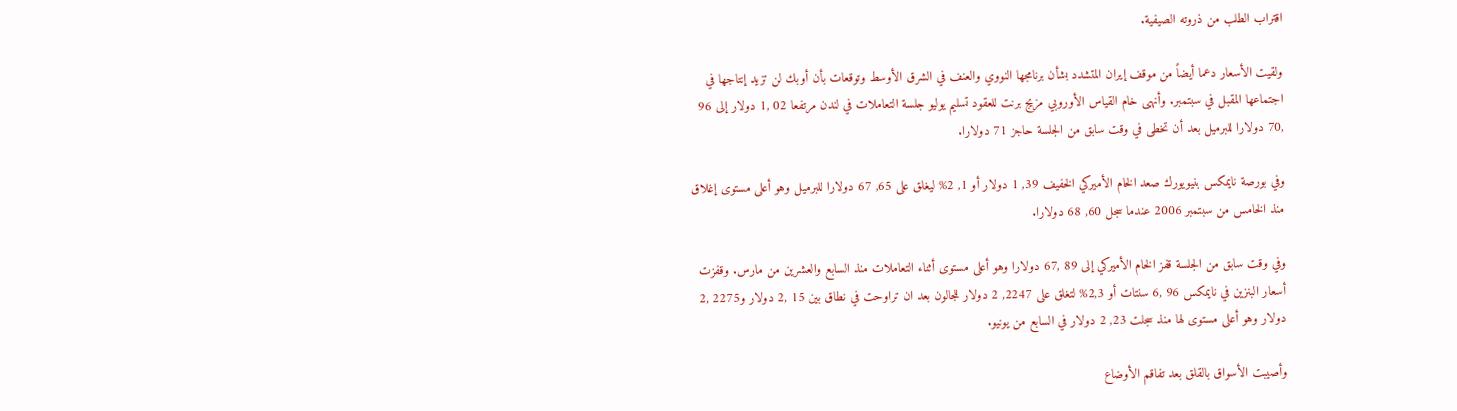اقتراب الطلب من ذروته الصيفية.

ولقيت الأسعار دعما أيضاً من موقف إيران المتشدد بشأن برنامجها النووي والعنف في الشرق الأوسط وتوقعات بأن أوبك لن تزيد إنتاجها في اجتماعها المقبل في سبتمبر. وأنهى خام القياس الأوروبي مزيج برنت للعقود تسليم يوليو جلسة التعاملات في لندن مرتفعا 02 ,1 دولار إلى 96 ,70 دولارا للبرميل بعد أن تخطى في وقت سابق من الجلسة حاجز 71 دولارا.

وفي بورصة نايمكس بنيويورك صعد الخام الأميركي الخفيف 39, 1 دولار أو 1, 2% ليغلق على 65, 67 دولارا للبرميل وهو أعلى مستوى إغلاق منذ الخامس من سبتمبر 2006 عندما سجل 60, 68 دولارا.

وفي وقت سابق من الجلسة قفز الخام الأميركي إلى 89 ,67 دولارا وهو أعلى مستوى أثناء التعاملات منذ السابع والعشرين من مارس. وقفزت أسعار البنزين في نايمكس 96 ,6 سنتات أو 2,3% لتغلق على 2247, 2 دولار للجالون بعد ان تراوحت في نطاق بين 15 ,2 دولار و2275 ,2 دولار وهو أعلى مستوى لها منذ سجلت 23, 2 دولار في السابع من يونيو.

وأصيبت الأسواق بالقلق بعد تفاقم الأوضاع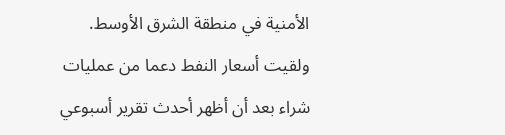الأمنية في منطقة الشرق الأوسط. ولقيت أسعار النفط دعما من عمليات شراء بعد أن أظهر أحدث تقرير أسبوعي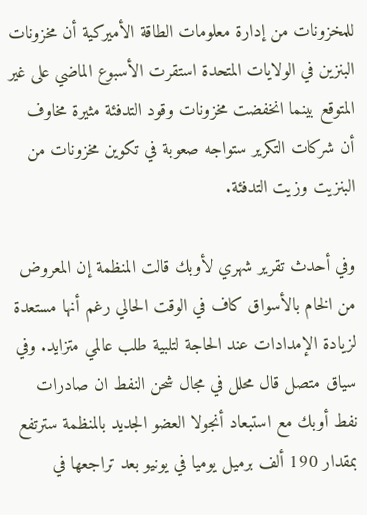للمخزونات من إدارة معلومات الطاقة الأميركية أن مخزونات البنزين في الولايات المتحدة استقرت الأسبوع الماضي على غير المتوقع بينما انخفضت مخزونات وقود التدفئة مثيرة مخاوف أن شركات التكرير ستواجه صعوبة في تكوين مخزونات من البنزيت وزيت التدفئة.

وفي أحدث تقرير شهري لأوبك قالت المنظمة إن المعروض من الخام بالأسواق كاف في الوقت الحالي رغم أنها مستعدة لزيادة الإمدادات عند الحاجة لتلبية طلب عالمي متزايد. وفي سياق متصل قال محلل في مجال شحن النفط ان صادرات نفط أوبك مع استبعاد أنجولا العضو الجديد بالمنظمة سترتفع بمقدار 190 ألف برميل يوميا في يونيو بعد تراجعها في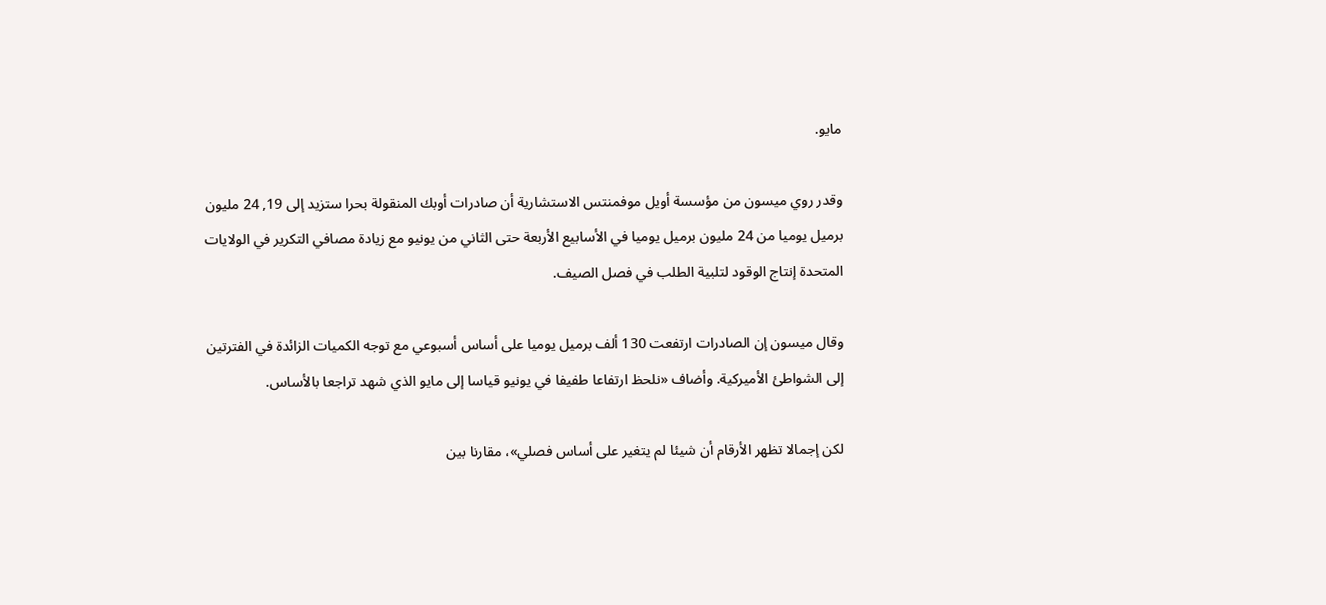مايو.

وقدر روي ميسون من مؤسسة أويل موفمنتس الاستشارية أن صادرات أوبك المنقولة بحرا ستزيد إلى 19, 24 مليون برميل يوميا من 24 مليون برميل يوميا في الأسابيع الأربعة حتى الثاني من يونيو مع زيادة مصافي التكرير في الولايات المتحدة إنتاج الوقود لتلبية الطلب في فصل الصيف.

وقال ميسون إن الصادرات ارتفعت 130 ألف برميل يوميا على أساس أسبوعي مع توجه الكميات الزائدة في الفترتين إلى الشواطئ الأميركية. وأضاف «نلحظ ارتفاعا طفيفا في يونيو قياسا إلى مايو الذي شهد تراجعا بالأساس.

لكن إجمالا تظهر الأرقام أن شيئا لم يتغير على أساس فصلي»، مقارنا بين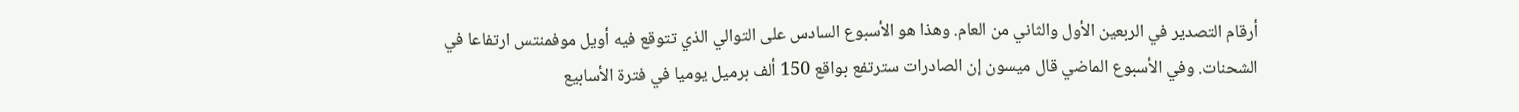أرقام التصدير في الربعين الأول والثاني من العام. وهذا هو الأسبوع السادس على التوالي الذي تتوقع فيه أويل موفمنتس ارتفاعا في الشحنات. وفي الأسبوع الماضي قال ميسون إن الصادرات سترتفع بواقع 150 ألف برميل يوميا في فترة الأسابيع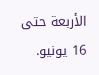الأربعة حتى 16 يونيو.